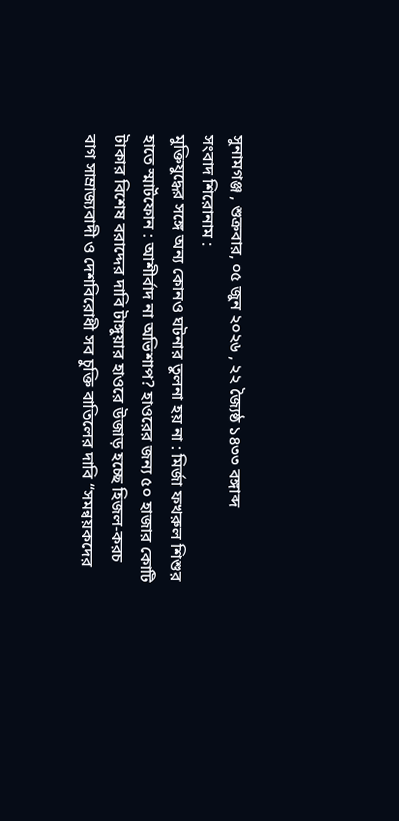সুনামগঞ্জ , শুক্রবার, ০৫ জুন ২০২৬ , ২২ জ্যৈষ্ঠ ১৪৩৩ বঙ্গাব্দ
সংবাদ শিরোনাম :
মুক্তিযুদ্ধের সঙ্গে অন্য কোনও ঘটনার তুলনা হয় না : মির্জা ফখরুল শিশুর হাতে স্মার্টফোন : আশীর্বাদ না অভিশাপ? হাওরের জন্য ৫০ হাজার কোটি টাকার বিশেষ বরাদ্দের দাবি টাঙ্গুয়ার হাওরে উজাড় হচ্ছে হিজল-করচ বাগ সাম্রাজ্যবাদী ও দেশবিরোধী সব চুক্তি বাতিলের দাবি “সমন্বয়কদের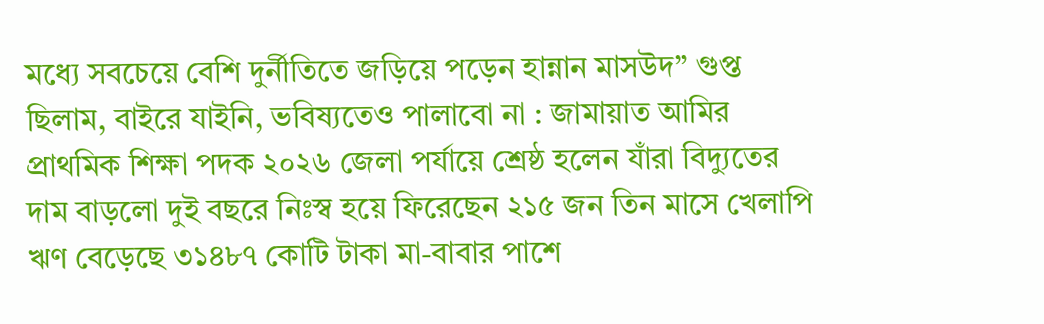মধ্যে সবচেয়ে বেশি দুর্নীতিতে জড়িয়ে পড়েন হান্নান মাসউদ” গুপ্ত ছিলাম, বাইরে যাইনি, ভবিষ্যতেও পালাবো না : জামায়াত আমির প্রাথমিক শিক্ষা পদক ২০২৬ জেলা পর্যায়ে শ্রেষ্ঠ হলেন যাঁরা বিদ্যুতের দাম বাড়লো দুই বছরে নিঃস্ব হয়ে ফিরেছেন ২১৫ জন তিন মাসে খেলাপি ঋণ বেড়েছে ৩১৪৮৭ কোটি টাকা মা-বাবার পাশে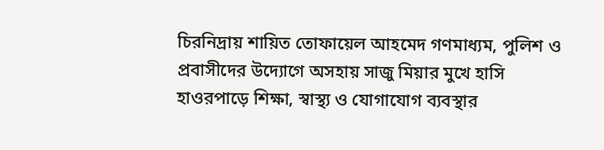চিরনিদ্রায় শায়িত তোফায়েল আহমেদ গণমাধ্যম, পুলিশ ও প্রবাসীদের উদ্যোগে অসহায় সাজু মিয়ার মুখে হাসি হাওরপাড়ে শিক্ষা, স্বাস্থ্য ও যোগাযোগ ব্যবস্থার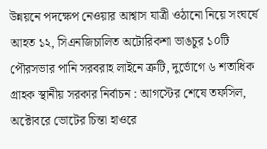উন্নয়নে পদক্ষেপ নেওয়ার আশ্বাস যাত্রী ওঠানো নিয়ে সংঘর্ষে আহত ১২, সিএনজিচালিত অটোরিকশা ভাঙচুর ১০টি পৌরসভার পানি সরবরাহ লাইনে ত্রুটি, দুর্ভোগে ৬ শতাধিক গ্রাহক স্থানীয় সরকার নির্বাচন : আগস্টের শেষে তফসিল, অক্টোবরে ভোটের চিন্তা হাওরে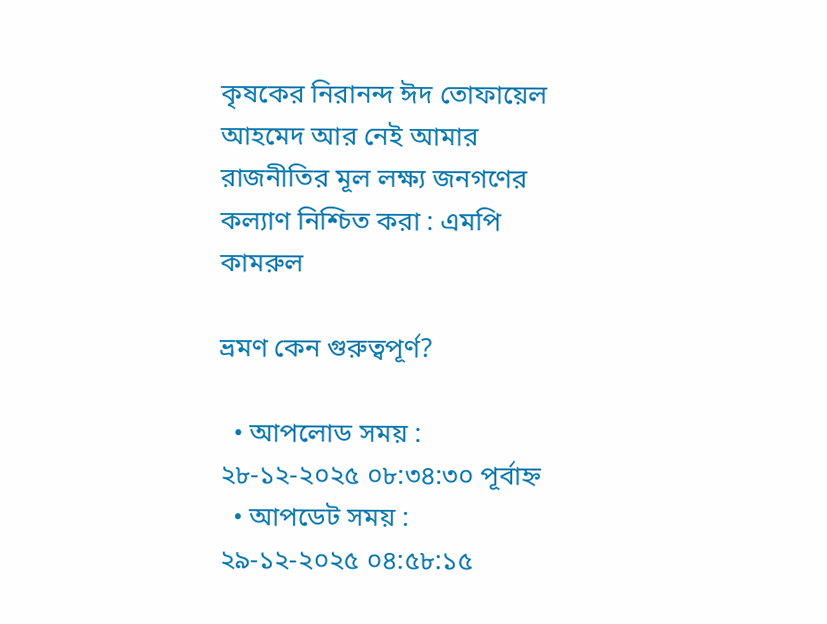কৃষকের নিরানন্দ ঈদ তোফায়েল আহমেদ আর নেই আমার রাজনীতির মূল লক্ষ্য জনগণের কল্যাণ নিশ্চিত করা : এমপি কামরুল

ভ্রমণ কেন গুরুত্বপূর্ণ?

  • আপলোড সময় : ২৮-১২-২০২৫ ০৮:৩৪:৩০ পূর্বাহ্ন
  • আপডেট সময় : ২৯-১২-২০২৫ ০৪:৫৮:১৫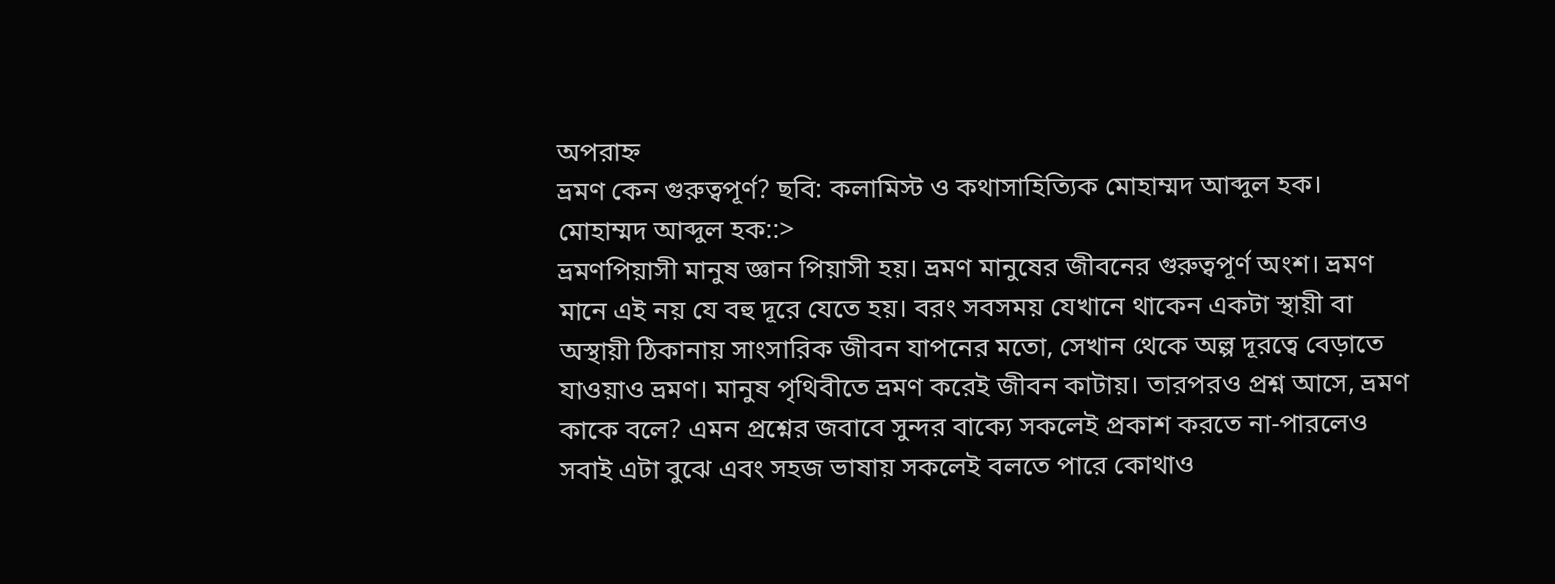অপরাহ্ন
ভ্রমণ কেন গুরুত্বপূর্ণ? ছবি: কলামিস্ট ও কথাসাহিত্যিক মোহাম্মদ আব্দুল হক।
মোহাম্মদ আব্দুল হক::>
ভ্রমণপিয়াসী মানুষ জ্ঞান পিয়াসী হয়। ভ্রমণ মানুষের জীবনের গুরুত্বপূর্ণ অংশ। ভ্রমণ মানে এই নয় যে বহু দূরে যেতে হয়। বরং সবসময় যেখানে থাকেন একটা স্থায়ী বা অস্থায়ী ঠিকানায় সাংসারিক জীবন যাপনের মতো, সেখান থেকে অল্প দূরত্বে বেড়াতে যাওয়াও ভ্রমণ। মানুষ পৃথিবীতে ভ্রমণ করেই জীবন কাটায়। তারপরও প্রশ্ন আসে, ভ্রমণ কাকে বলে? এমন প্রশ্নের জবাবে সুন্দর বাক্যে সকলেই প্রকাশ করতে না-পারলেও সবাই এটা বুঝে এবং সহজ ভাষায় সকলেই বলতে পারে কোথাও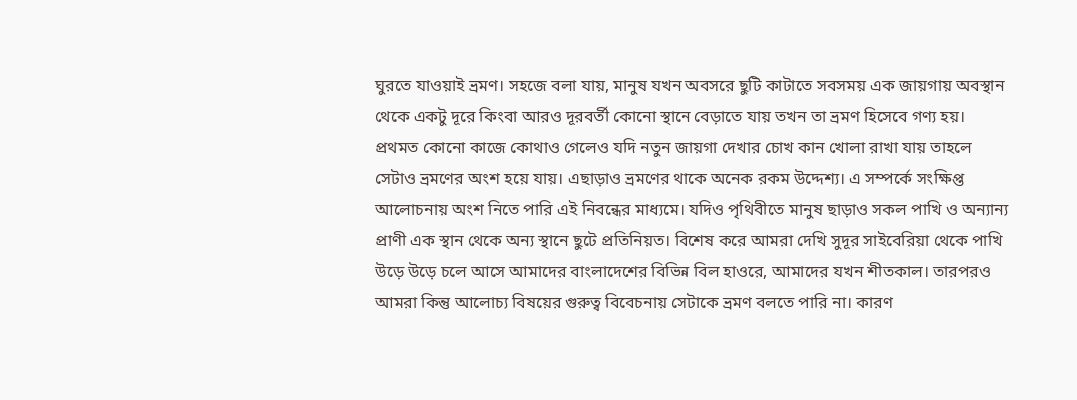ঘুরতে যাওয়াই ভ্রমণ। সহজে বলা যায়, মানুষ যখন অবসরে ছুটি কাটাতে সবসময় এক জায়গায় অবস্থান থেকে একটু দূরে কিংবা আরও দূরবর্তী কোনো স্থানে বেড়াতে যায় তখন তা ভ্রমণ হিসেবে গণ্য হয়। প্রথমত কোনো কাজে কোথাও গেলেও যদি নতুন জায়গা দেখার চোখ কান খোলা রাখা যায় তাহলে সেটাও ভ্রমণের অংশ হয়ে যায়। এছাড়াও ভ্রমণের থাকে অনেক রকম উদ্দেশ্য। এ সম্পর্কে সংক্ষিপ্ত আলোচনায় অংশ নিতে পারি এই নিবন্ধের মাধ্যমে। যদিও পৃথিবীতে মানুষ ছাড়াও সকল পাখি ও অন্যান্য প্রাণী এক স্থান থেকে অন্য স্থানে ছুটে প্রতিনিয়ত। বিশেষ করে আমরা দেখি সুদূর সাইবেরিয়া থেকে পাখি উড়ে উড়ে চলে আসে আমাদের বাংলাদেশের বিভিন্ন বিল হাওরে, আমাদের যখন শীতকাল। তারপরও আমরা কিন্তু আলোচ্য বিষয়ের গুরুত্ব বিবেচনায় সেটাকে ভ্রমণ বলতে পারি না। কারণ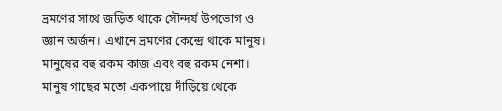ভ্রমণের সাথে জড়িত থাকে সৌন্দর্য উপভোগ ও জ্ঞান অর্জন। এখানে ভ্রমণের কেন্দ্রে থাকে মানুষ। মানুষের বহু রকম কাজ এবং বহু রকম নেশা। মানুষ গাছের মতো একপায়ে দাঁড়িয়ে থেকে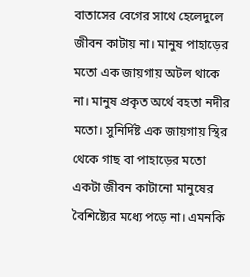বাতাসের বেগের সাথে হেলেদুলে জীবন কাটায় না। মানুষ পাহাড়ের মতো এক জায়গায় অটল থাকে না। মানুষ প্রকৃত অর্থে বহতা নদীর মতো। সুনির্দিষ্ট এক জায়গায় স্থির থেকে গাছ বা পাহাড়ের মতো একটা জীবন কাটানো মানুষের বৈশিষ্ট্যের মধ্যে পড়ে না। এমনকি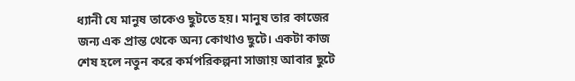ধ্যানী যে মানুষ তাকেও ছুটতে হয়। মানুষ তার কাজের জন্য এক প্রান্ত থেকে অন্য কোথাও ছুটে। একটা কাজ শেষ হলে নতুন করে কর্মপরিকল্পনা সাজায় আবার ছুটে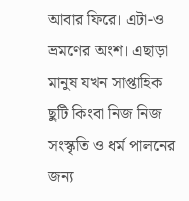আবার ফিরে। এটা-ও ভ্রমণের অংশ। এছাড়া মানুষ যখন সাপ্তাহিক ছুটি কিংবা নিজ নিজ সংস্কৃতি ও ধর্ম পালনের জন্য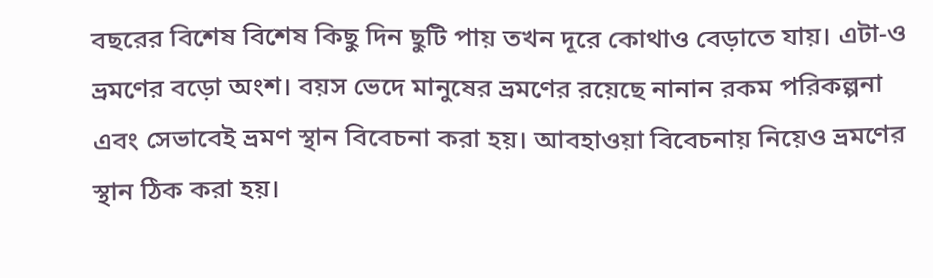বছরের বিশেষ বিশেষ কিছু দিন ছুটি পায় তখন দূরে কোথাও বেড়াতে যায়। এটা-ও ভ্রমণের বড়ো অংশ। বয়স ভেদে মানুষের ভ্রমণের রয়েছে নানান রকম পরিকল্পনা এবং সেভাবেই ভ্রমণ স্থান বিবেচনা করা হয়। আবহাওয়া বিবেচনায় নিয়েও ভ্রমণের স্থান ঠিক করা হয়।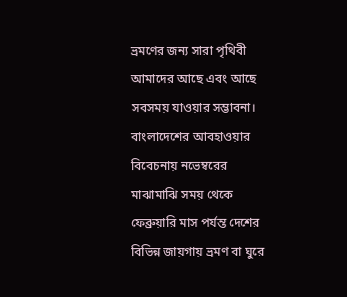ভ্রমণের জন্য সারা পৃথিবী আমাদের আছে এবং আছে সবসময় যাওয়ার সম্ভাবনা। বাংলাদেশের আবহাওয়ার বিবেচনায় নভেম্বরের মাঝামাঝি সময় থেকে ফেব্রুয়ারি মাস পর্যন্ত দেশের বিভিন্ন জায়গায় ভ্রমণ বা ঘুরে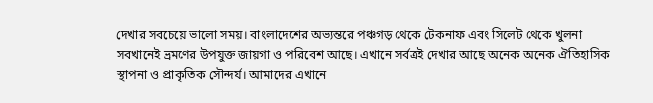দেখার সবচেয়ে ভালো সময়। বাংলাদেশের অভ্যন্তরে পঞ্চগড় থেকে টেকনাফ এবং সিলেট থেকে খুলনা সবখানেই ভ্রমণের উপযুক্ত জায়গা ও পরিবেশ আছে। এখানে সর্বত্রই দেখার আছে অনেক অনেক ঐতিহাসিক স্থাপনা ও প্রাকৃতিক সৌন্দর্য। আমাদের এখানে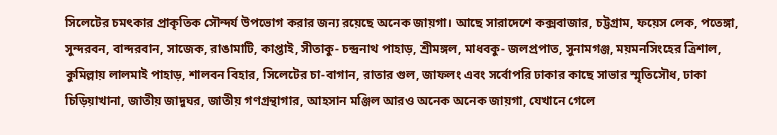সিলেটের চমৎকার প্রাকৃতিক সৌন্দর্য উপভোগ করার জন্য রয়েছে অনেক জায়গা। আছে সারাদেশে কক্সবাজার, চট্টগ্রাম, ফয়েস লেক, পতেঙ্গা, সুন্দরবন, বান্দরবান, সাজেক, রাঙামাটি, কাপ্তাই, সীতাকু- চন্দ্রনাথ পাহাড়, শ্রীমঙ্গল, মাধবকু- জলপ্রপাত, সুনামগঞ্জ, ময়মনসিংহের ত্রিশাল, কুমিল্লায় লালমাই পাহাড়, শালবন বিহার, সিলেটের চা-বাগান, রাতার গুল, জাফলং এবং সর্বোপরি ঢাকার কাছে সাভার স্মৃতিসৌধ, ঢাকা চিড়িয়াখানা, জাতীয় জাদুঘর, জাতীয় গণগ্রন্থাগার, আহসান মঞ্জিল আরও অনেক অনেক জায়গা, যেখানে গেলে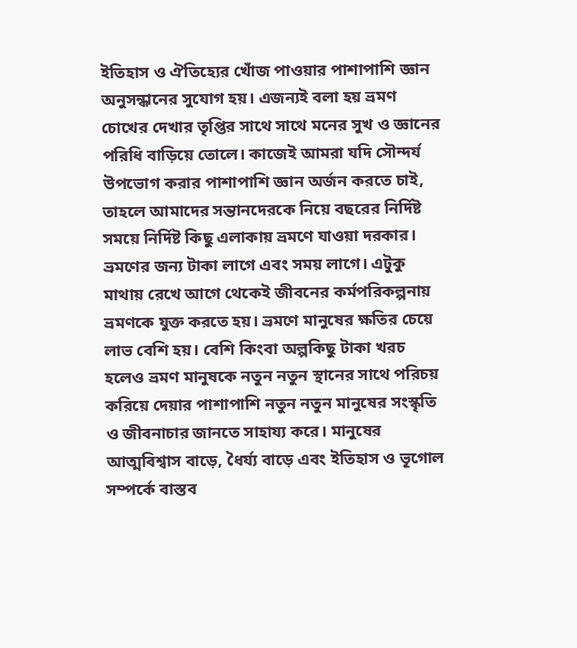ইতিহাস ও ঐতিহ্যের খোঁজ পাওয়ার পাশাপাশি জ্ঞান অনুসন্ধানের সুযোগ হয়। এজন্যই বলা হয় ভ্রমণ চোখের দেখার তৃপ্তির সাথে সাথে মনের সুখ ও জ্ঞানের পরিধি বাড়িয়ে তোলে। কাজেই আমরা যদি সৌন্দর্য উপভোগ করার পাশাপাশি জ্ঞান অর্জন করতে চাই, তাহলে আমাদের সন্তানদেরকে নিয়ে বছরের নির্দিষ্ট সময়ে নির্দিষ্ট কিছু এলাকায় ভ্রমণে যাওয়া দরকার। ভ্রমণের জন্য টাকা লাগে এবং সময় লাগে। এটুকু মাথায় রেখে আগে থেকেই জীবনের কর্মপরিকল্পনায় ভ্রমণকে যুক্ত করতে হয়। ভ্রমণে মানুষের ক্ষতির চেয়ে লাভ বেশি হয়। বেশি কিংবা অল্পকিছু টাকা খরচ হলেও ভ্রমণ মানুষকে নতুন নতুন স্থানের সাথে পরিচয় করিয়ে দেয়ার পাশাপাশি নতুন নতুন মানুষের সংস্কৃতি ও জীবনাচার জানতে সাহায্য করে। মানুষের আত্মবিশ্বাস বাড়ে, ধৈর্য্য বাড়ে এবং ইতিহাস ও ভূগোল সম্পর্কে বাস্তব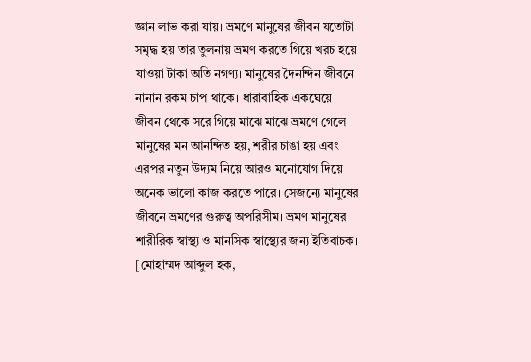জ্ঞান লাভ করা যায়। ভ্রমণে মানুষের জীবন যতোটা সমৃদ্ধ হয় তার তুলনায় ভ্রমণ করতে গিয়ে খরচ হয়ে যাওয়া টাকা অতি নগণ্য। মানুষের দৈনন্দিন জীবনে নানান রকম চাপ থাকে। ধারাবাহিক একঘেয়ে জীবন থেকে সরে গিয়ে মাঝে মাঝে ভ্রমণে গেলে মানুষের মন আনন্দিত হয়, শরীর চাঙা হয় এবং এরপর নতুন উদ্যম নিয়ে আরও মনোযোগ দিয়ে অনেক ভালো কাজ করতে পারে। সেজন্যে মানুষের জীবনে ভ্রমণের গুরুত্ব অপরিসীম। ভ্রমণ মানুষের শারীরিক স্বাস্থ্য ও মানসিক স্বাস্থ্যের জন্য ইতিবাচক।
[মোহাম্মদ আব্দুল হক,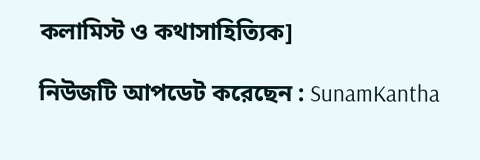কলামিস্ট ও কথাসাহিত্যিক]

নিউজটি আপডেট করেছেন : SunamKantha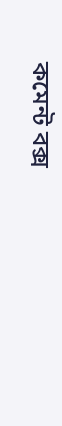কমেন্ট বক্স